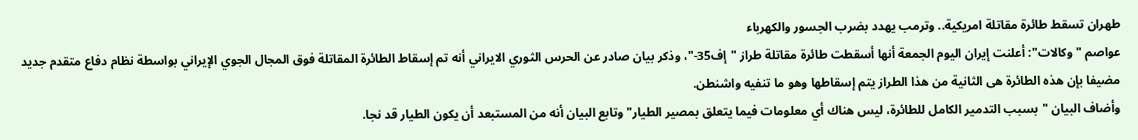طهران تسقط طائرة مقاتلة امريكية.. وترمب يهدد بضرب الجسور والكهرباء
عواصم " وكالات": أعلنت إيران اليوم الجمعة أنها أسقطت طائرة مقاتلة طراز "إف35-"، وذكر بيان صادر عن الحرس الثوري الايراني أنه تم إسقاط الطائرة المقاتلة فوق المجال الجوي الإيراني بواسطة نظام دفاع متقدم جديد مضيفا بإن هذه الطائرة هى الثانية من هذا الطراز يتم إسقاطها وهو ما تنفيه واشنطن.
وأضاف البيان "بسبب التدمير الكامل للطائرة، ليس هناك أي معلومات فيما يتعلق بمصير الطيار" وتابع البيان أنه من المستبعد أن يكون الطيار قد نجا.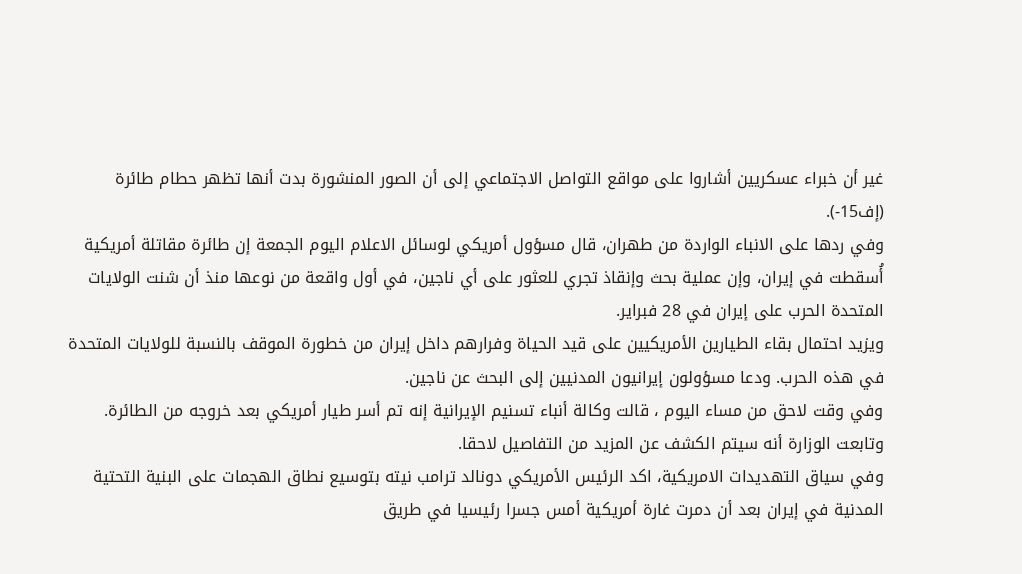غير أن خبراء عسكريين أشاروا على مواقع التواصل الاجتماعي إلى أن الصور المنشورة بدت أنها تظهر حطام طائرة (إف15-).
وفي ردها على الانباء الواردة من طهران، قال مسؤول أمريكي لوسائل الاعلام اليوم الجمعة إن طائرة مقاتلة أمريكية أُسقطت في إيران، وإن عملية بحث وإنقاذ تجري للعثور على أي ناجين، في أول واقعة من نوعها منذ أن شنت الولايات المتحدة الحرب على إيران في 28 فبراير.
ويزيد احتمال بقاء الطيارين الأمريكيين على قيد الحياة وفرارهم داخل إيران من خطورة الموقف بالنسبة للولايات المتحدة في هذه الحرب. ودعا مسؤولون إيرانيون المدنيين إلى البحث عن ناجين.
وفي وقت لاحق من مساء اليوم ، قالت وكالة أنباء تسنيم الإيرانية إنه تم أسر طيار أمريكي بعد خروجه من الطائرة. وتابعت الوزارة أنه سيتم الكشف عن المزيد من التفاصيل لاحقا.
وفي سياق التهديدات الامريكية، اكد الرئيس الأمريكي دونالد ترامب نيته بتوسيع نطاق الهجمات على البنية التحتية المدنية في إيران بعد أن دمرت غارة أمريكية أمس جسرا رئيسيا في طريق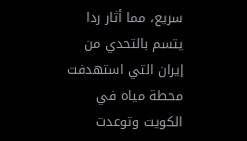سريع، مما أثار ردا يتسم بالتحدي من إيران التي استهدفت محطة مياه في الكويت وتوعدت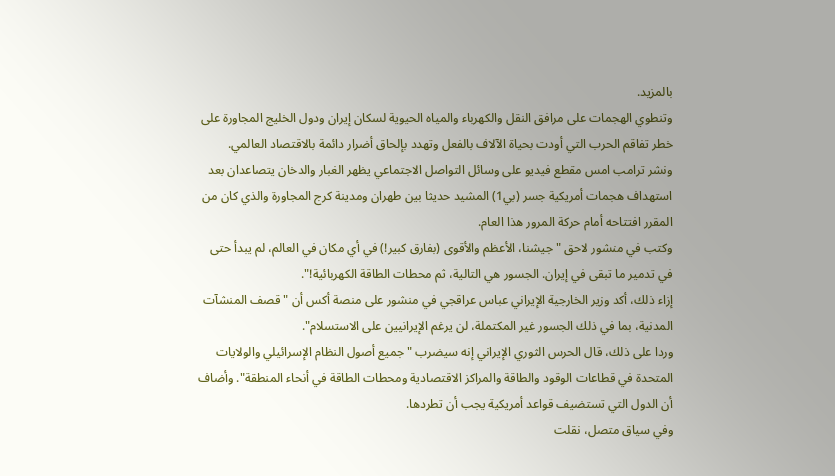بالمزيد.
وتنطوي الهجمات على مرافق النقل والكهرباء والمياه الحيوية لسكان إيران ودول الخليج المجاورة على خطر تفاقم الحرب التي أودت بحياة الآلاف بالفعل وتهدد بإلحاق أضرار دائمة بالاقتصاد العالمي.
ونشر ترامب امس مقطع فيديو على وسائل التواصل الاجتماعي يظهر الغبار والدخان يتصاعدان بعد استهداف هجمات أمريكية جسر (بي1) المشيد حديثا بين طهران ومدينة كرج المجاورة والذي كان من المقرر افتتاحه أمام حركة المرور هذا العام.
وكتب في منشور لاحق "جيشنا، الأعظم والأقوى (بفارق كبير!) في أي مكان في العالم، لم يبدأ حتى في تدمير ما تبقى في إيران. الجسور هي التالية، ثم محطات الطاقة الكهربائية!".
إزاء ذلك، أكد وزير الخارجية الإيراني عباس عراقجي في منشور على منصة أكس أن "قصف المنشآت المدنية، بما في ذلك الجسور غير المكتملة، لن يرغم الإيرانيين على الاستسلام".
وردا على ذلك، قال الحرس الثوري الإيراني إنه سيضرب "جميع أصول النظام الإسرائيلي والولايات المتحدة في قطاعات الوقود والطاقة والمراكز الاقتصادية ومحطات الطاقة في أنحاء المنطقة". وأضاف أن الدول التي تستضيف قواعد أمريكية يجب أن تطردها.
وفي سياق متصل، نقلت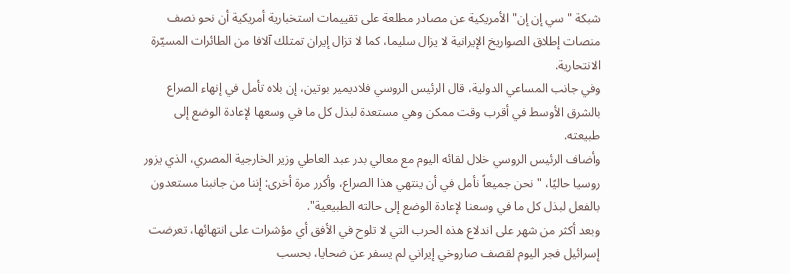شبكة "سي إن إن" الأمريكية عن مصادر مطلعة على تقييمات استخبارية أمريكية أن نحو نصف منصات إطلاق الصواريخ الإيرانية لا يزال سليما، كما لا تزال إيران تمتلك آلافا من الطائرات المسيّرة الانتحارية.
وفي جانب المساعي الدولية، قال الرئيس الروسي فلاديمير بوتين، إن بلاه تأمل في إنهاء الصراع بالشرق الأوسط في أقرب وقت ممكن وهي مستعدة لبذل كل ما في وسعها لإعادة الوضع إلى طبيعته.
وأضاف الرئيس الروسي خلال لقائه اليوم مع معالي بدر عبد العاطي وزير الخارجية المصري، الذي يزور روسيا حاليًا، "نحن جميعاً نأمل في أن ينتهي هذا الصراع، وأكرر مرة أخرى: إننا من جانبنا مستعدون بالفعل لبذل كل ما في وسعنا لإعادة الوضع إلى حالته الطبيعية".
وبعد أكثر من شهر على اندلاع هذه الحرب التي لا تلوح في الأفق أي مؤشرات على انتهائها، تعرضت إسرائيل فجر اليوم لقصف صاروخي إيراني لم يسفر عن ضحايا، بحسب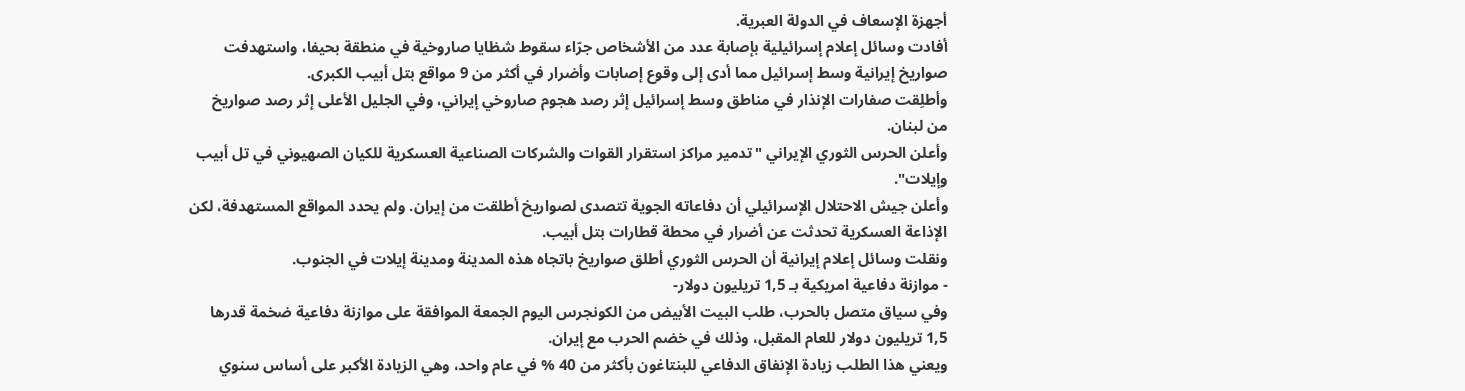أجهزة الإسعاف في الدولة العبرية.
أفادت وسائل إعلام إسرائيلية بإصابة عدد من الأشخاص جرّاء سقوط شظايا صاروخية في منطقة بحيفا، واستهدفت صواريخ إيرانية وسط إسرائيل مما أدى إلى وقوع إصابات وأضرار في أكثر من 9 مواقع بتل أبيب الكبرى.
وأطلِقت صفارات الإنذار في مناطق وسط إسرائيل إثر رصد هجوم صاروخي إيراني، وفي الجليل الأعلى إثر رصد صواريخ من لبنان.
وأعلن الحرس الثوري الإيراني "تدمير مراكز استقرار القوات والشركات الصناعية العسكرية للكيان الصهيوني في تل أبيب وإيلات".
وأعلن جيش الاحتلال الإسرائيلي أن دفاعاته الجوية تتصدى لصواريخ أطلقت من إيران. ولم يحدد المواقع المستهدفة، لكن الإذاعة العسكرية تحدثت عن أضرار في محطة قطارات بتل أبيب.
ونقلت وسائل إعلام إيرانية أن الحرس الثوري أطلق صواريخ باتجاه هذه المدينة ومدينة إيلات في الجنوب.
- موازنة دفاعية امريكية بـ 1,5 تريليون دولار-
وفي سياق متصل بالحرب، طلب البيت الأبيض من الكونجرس اليوم الجمعة الموافقة على موازنة دفاعية ضخمة قدرها 1,5 تريليون دولار للعام المقبل، وذلك في خضم الحرب مع إيران.
ويعني هذا الطلب زيادة الإنفاق الدفاعي للبنتاغون بأكثر من 40 % في عام واحد، وهي الزيادة الأكبر على أساس سنوي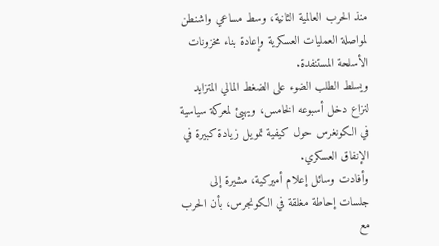منذ الحرب العالمية الثانية، وسط مساعي واشنطن لمواصلة العمليات العسكرية وإعادة بناء مخزونات الأسلحة المستنفدة.
ويسلط الطلب الضوء على الضغط المالي المتزايد لنزاع دخل أسبوعه الخامس، ويهيئ لمعركة سياسية في الكونغرس حول كيفية تمويل زيادة كبيرة في الإنفاق العسكري.
وأفادت وسائل إعلام أميركية، مشيرة إلى جلسات إحاطة مغلقة في الكونجرس، بأن الحرب مع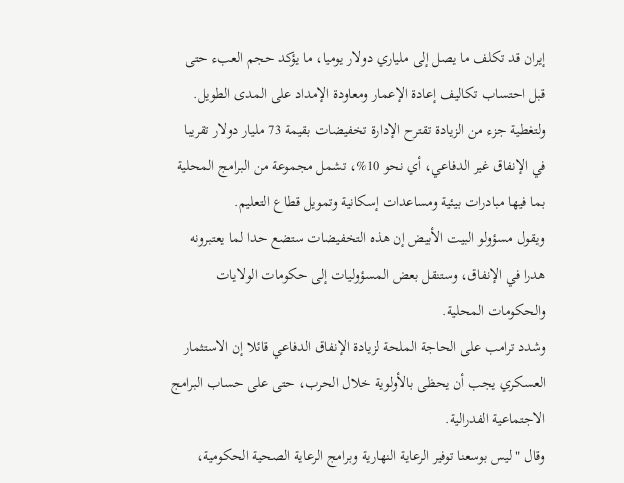إيران قد تكلف ما يصل إلى ملياري دولار يوميا، ما يؤكد حجم العبء حتى قبل احتساب تكاليف إعادة الإعمار ومعاودة الإمداد على المدى الطويل.
ولتغطية جزء من الزيادة تقترح الإدارة تخفيضات بقيمة 73 مليار دولار تقريبا في الإنفاق غير الدفاعي، أي نحو 10%، تشمل مجموعة من البرامج المحلية بما فيها مبادرات بيئية ومساعدات إسكانية وتمويل قطاع التعليم.
ويقول مسؤولو البيت الأبيض إن هذه التخفيضات ستضع حدا لما يعتبرونه هدرا في الإنفاق، وستنقل بعض المسؤوليات إلى حكومات الولايات والحكومات المحلية.
وشدد ترامب على الحاجة الملحة لزيادة الإنفاق الدفاعي قائلا إن الاستثمار العسكري يجب أن يحظى بالأولوية خلال الحرب، حتى على حساب البرامج الاجتماعية الفدرالية.
وقال "ليس بوسعنا توفير الرعاية النهارية وبرامج الرعاية الصحية الحكومية،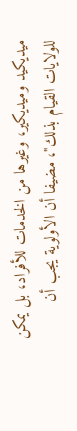ميديكيد وميديكير، وغيرها من الخدمات للأفراد، بل يمكن للولايات القيام بذلك"، مضيفا أن الأولوية يجب أن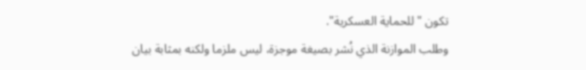تكون "للحماية العسكرية".
وطلب الموازنة الذي نُشر بصيغة موجزة، ليس ملزما ولكنه بمثابة بيان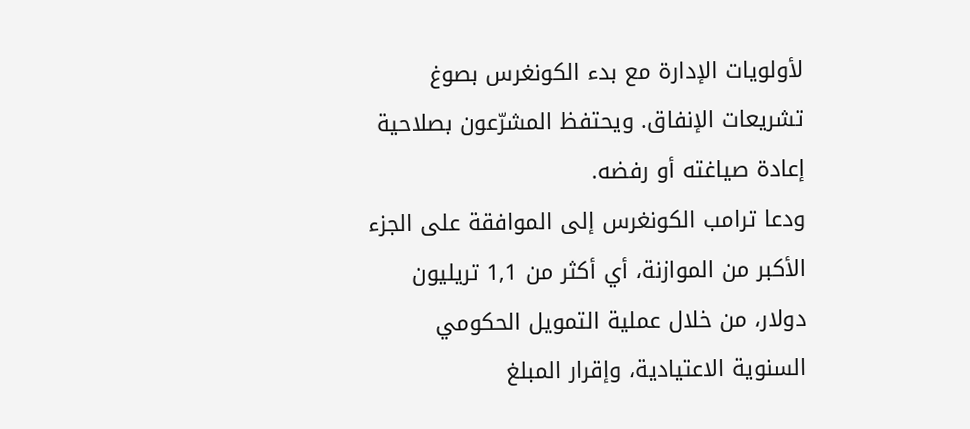لأولويات الإدارة مع بدء الكونغرس بصوغ تشريعات الإنفاق. ويحتفظ المشرّعون بصلاحية إعادة صياغته أو رفضه.
ودعا ترامب الكونغرس إلى الموافقة على الجزء الأكبر من الموازنة، أي أكثر من 1,1 تريليون دولار، من خلال عملية التمويل الحكومي السنوية الاعتيادية، وإقرار المبلغ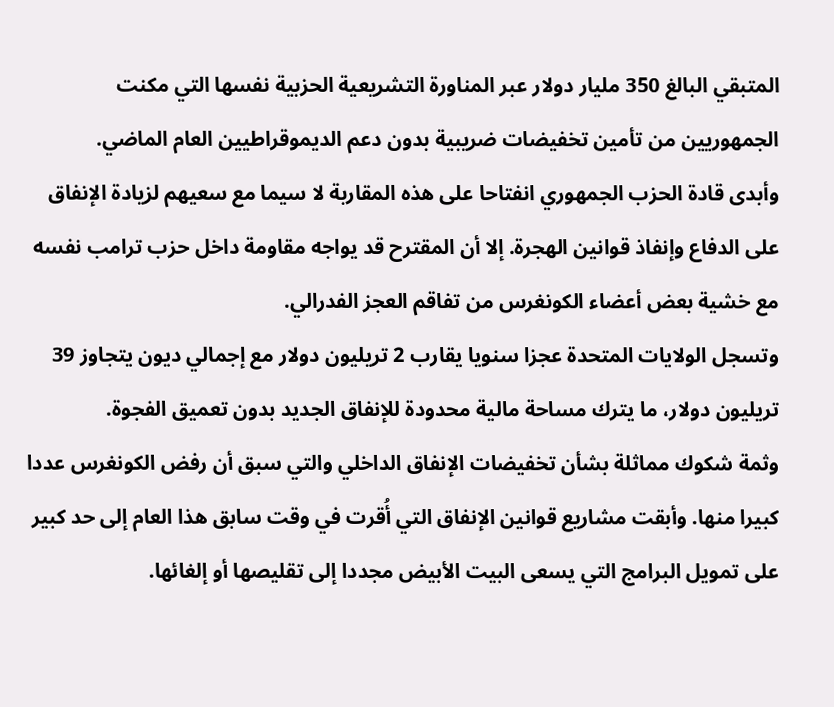المتبقي البالغ 350 مليار دولار عبر المناورة التشريعية الحزبية نفسها التي مكنت الجمهوريين من تأمين تخفيضات ضريبية بدون دعم الديموقراطيين العام الماضي.
وأبدى قادة الحزب الجمهوري انفتاحا على هذه المقاربة لا سيما مع سعيهم لزيادة الإنفاق على الدفاع وإنفاذ قوانين الهجرة. إلا أن المقترح قد يواجه مقاومة داخل حزب ترامب نفسه مع خشية بعض أعضاء الكونغرس من تفاقم العجز الفدرالي.
وتسجل الولايات المتحدة عجزا سنويا يقارب 2 تريليون دولار مع إجمالي ديون يتجاوز 39 تريليون دولار، ما يترك مساحة مالية محدودة للإنفاق الجديد بدون تعميق الفجوة.
وثمة شكوك مماثلة بشأن تخفيضات الإنفاق الداخلي والتي سبق أن رفض الكونغرس عددا كبيرا منها. وأبقت مشاريع قوانين الإنفاق التي أُقرت في وقت سابق هذا العام إلى حد كبير على تمويل البرامج التي يسعى البيت الأبيض مجددا إلى تقليصها أو إلغائها.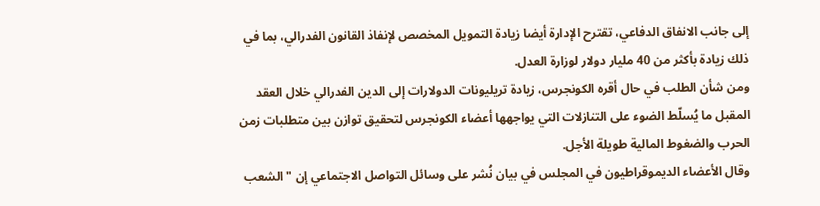إلى جانب الانفاق الدفاعي، تقترح الإدارة أيضا زيادة التمويل المخصص لإنفاذ القانون الفدرالي، بما في ذلك زيادة بأكثر من 40 مليار دولار لوزارة العدل.
ومن شأن الطلب في حال أقره الكونجرس، زيادة تريليونات الدولارات إلى الدين الفدرالي خلال العقد المقبل ما يُسلّط الضوء على التنازلات التي يواجهها أعضاء الكونجرس لتحقيق توازن بين متطلبات زمن الحرب والضغوط المالية طويلة الأجل.
وقال الأعضاء الديموقراطيون في المجلس في بيان نُشر على وسائل التواصل الاجتماعي إن "الشعب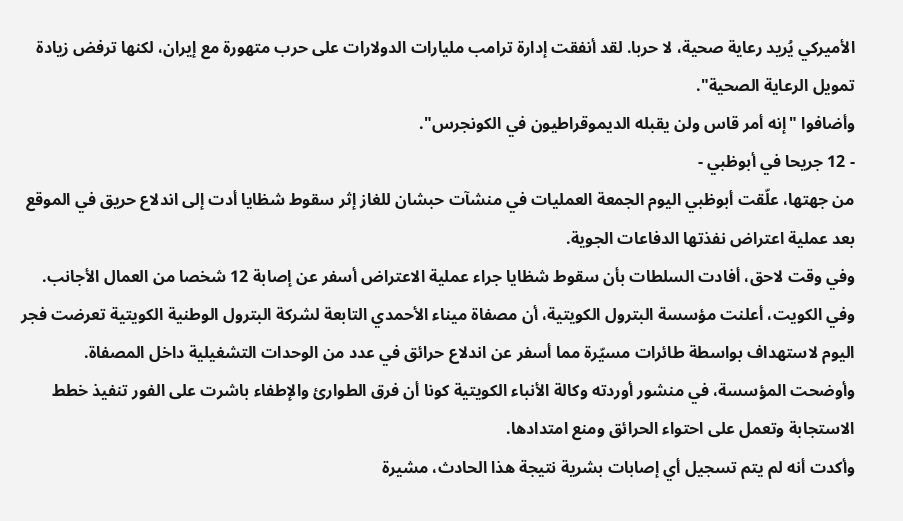الأميركي يُريد رعاية صحية، لا حربا. لقد أنفقت إدارة ترامب مليارات الدولارات على حرب متهورة مع إيران، لكنها ترفض زيادة تمويل الرعاية الصحية".
وأضافوا "إنه أمر قاس ولن يقبله الديموقراطيون في الكونجرس".
- 12 جريحا في أبوظبي -
من جهتها، علّقت أبوظبي اليوم الجمعة العمليات في منشآت حبشان للغاز إثر سقوط شظايا أدت إلى اندلاع حريق في الموقع بعد عملية اعتراض نفذتها الدفاعات الجوية.
وفي وقت لاحق، أفادت السلطات بأن سقوط شظايا جراء عملية الاعتراض أسفر عن إصابة 12 شخصا من العمال الأجانب.
وفي الكويت، أعلنت مؤسسة البترول الكويتية، أن مصفاة ميناء الأحمدي التابعة لشركة البترول الوطنية الكويتية تعرضت فجر اليوم لاستهداف بواسطة طائرات مسيّرة مما أسفر عن اندلاع حرائق في عدد من الوحدات التشغيلية داخل المصفاة.
وأوضحت المؤسسة، في منشور أوردته وكالة الأنباء الكويتية كونا أن فرق الطوارئ والإطفاء باشرت على الفور تنفيذ خطط الاستجابة وتعمل على احتواء الحرائق ومنع امتدادها.
وأكدت أنه لم يتم تسجيل أي إصابات بشرية نتيجة هذا الحادث، مشيرة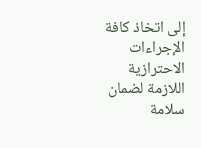إلى اتخاذ كافة الإجراءات الاحترازية اللازمة لضمان سلامة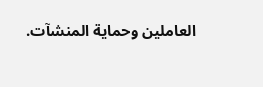العاملين وحماية المنشآت.